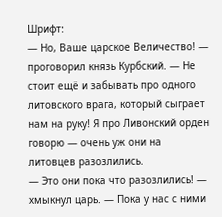Шрифт:
— Но, Ваше царское Величество! — проговорил князь Курбский. — Не стоит ещё и забывать про одного литовского врага, который сыграет нам на руку! Я про Ливонский орден говорю — очень уж они на литовцев разозлились.
— Это они пока что разозлились! — хмыкнул царь. — Пока у нас с ними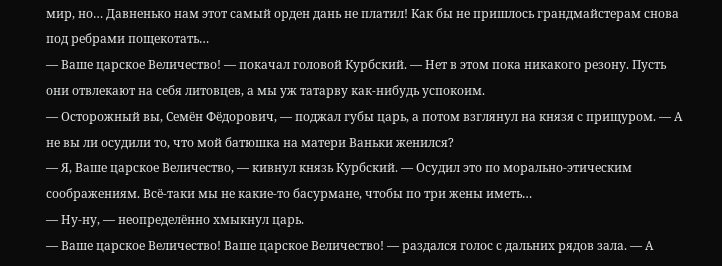мир, но… Давненько нам этот самый орден дань не платил! Как бы не пришлось грандмайстерам снова под ребрами пощекотать…
— Ваше царское Величество! — покачал головой Курбский. — Нет в этом пока никакого резону. Пусть они отвлекают на себя литовцев, а мы уж татарву как-нибудь успокоим.
— Осторожный вы, Семён Фёдорович, — поджал губы царь, а потом взглянул на князя с прищуром. — А не вы ли осудили то, что мой батюшка на матери Ваньки женился?
— Я, Ваше царское Величество, — кивнул князь Курбский. — Осудил это по морально-этическим соображениям. Всё-таки мы не какие-то басурмане, чтобы по три жены иметь…
— Ну-ну, — неопределённо хмыкнул царь.
— Ваше царское Величество! Ваше царское Величество! — раздался голос с дальних рядов зала. — А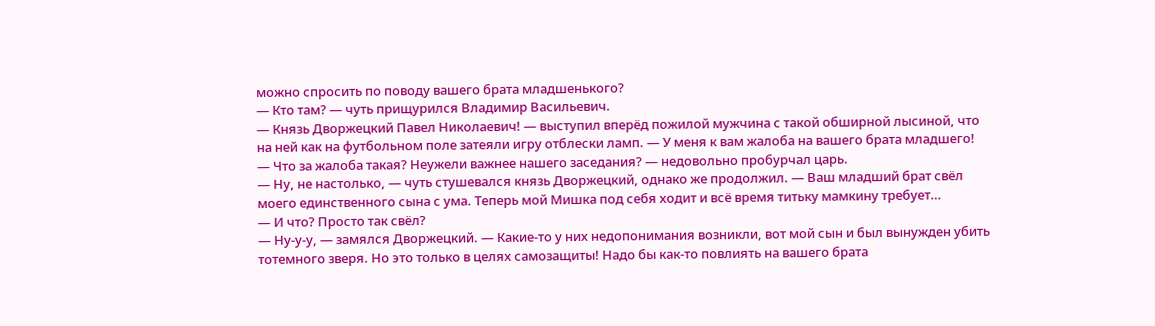можно спросить по поводу вашего брата младшенького?
— Кто там? — чуть прищурился Владимир Васильевич.
— Князь Дворжецкий Павел Николаевич! — выступил вперёд пожилой мужчина с такой обширной лысиной, что на ней как на футбольном поле затеяли игру отблески ламп. — У меня к вам жалоба на вашего брата младшего!
— Что за жалоба такая? Неужели важнее нашего заседания? — недовольно пробурчал царь.
— Ну, не настолько, — чуть стушевался князь Дворжецкий, однако же продолжил. — Ваш младший брат свёл моего единственного сына с ума. Теперь мой Мишка под себя ходит и всё время титьку мамкину требует…
— И что? Просто так свёл?
— Ну-у-у, — замялся Дворжецкий. — Какие-то у них недопонимания возникли, вот мой сын и был вынужден убить тотемного зверя. Но это только в целях самозащиты! Надо бы как-то повлиять на вашего брата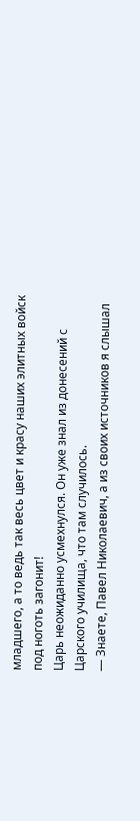младшего, а то ведь так весь цвет и красу наших элитных войск под ноготь загонит!
Царь неожиданно усмехнулся. Он уже знал из донесений с Царского училища, что там случилось.
— Знаете, Павел Николаевич, а из своих источников я слышал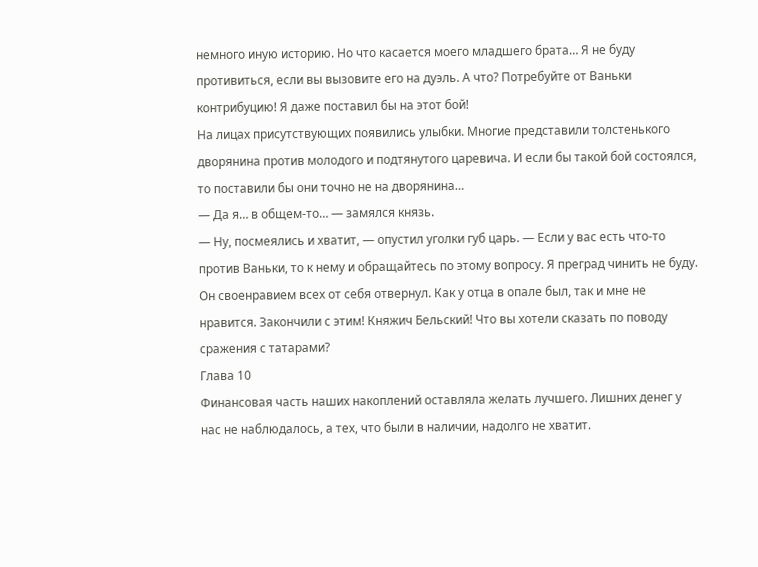немного иную историю. Но что касается моего младшего брата… Я не буду противиться, если вы вызовите его на дуэль. А что? Потребуйте от Ваньки контрибуцию! Я даже поставил бы на этот бой!
На лицах присутствующих появились улыбки. Многие представили толстенького дворянина против молодого и подтянутого царевича. И если бы такой бой состоялся, то поставили бы они точно не на дворянина…
— Да я… в общем-то… — замялся князь.
— Ну, посмеялись и хватит, — опустил уголки губ царь. — Если у вас есть что-то против Ваньки, то к нему и обращайтесь по этому вопросу. Я преград чинить не буду. Он своенравием всех от себя отвернул. Как у отца в опале был, так и мне не нравится. Закончили с этим! Княжич Бельский! Что вы хотели сказать по поводу сражения с татарами?
Глава 10
Финансовая часть наших накоплений оставляла желать лучшего. Лишних денег у нас не наблюдалось, а тех, что были в наличии, надолго не хватит.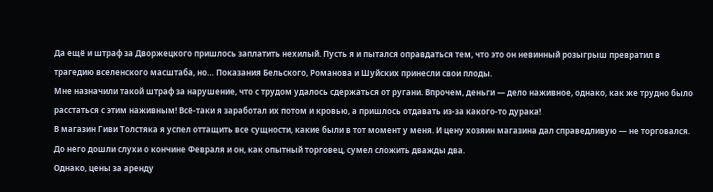Да ещё и штраф за Дворжецкого пришлось заплатить нехилый. Пусть я и пытался оправдаться тем, что это он невинный розыгрыш превратил в трагедию вселенского масштаба, но… Показания Бельского, Романова и Шуйских принесли свои плоды.
Мне назначили такой штраф за нарушение, что с трудом удалось сдержаться от ругани. Впрочем, деньги — дело наживное, однако, как же трудно было расстаться с этим наживным! Всё-таки я заработал их потом и кровью, а пришлось отдавать из-за какого-то дурака!
В магазин Гиви Толстяка я успел оттащить все сущности, какие были в тот момент у меня. И цену хозяин магазина дал справедливую — не торговался. До него дошли слухи о кончине Февраля и он, как опытный торговец, сумел сложить дважды два.
Однако, цены за аренду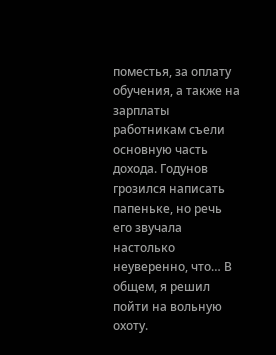поместья, за оплату обучения, а также на зарплаты работникам съели основную часть дохода. Годунов грозился написать папеньке, но речь его звучала настолько неуверенно, что… В общем, я решил пойти на вольную охоту.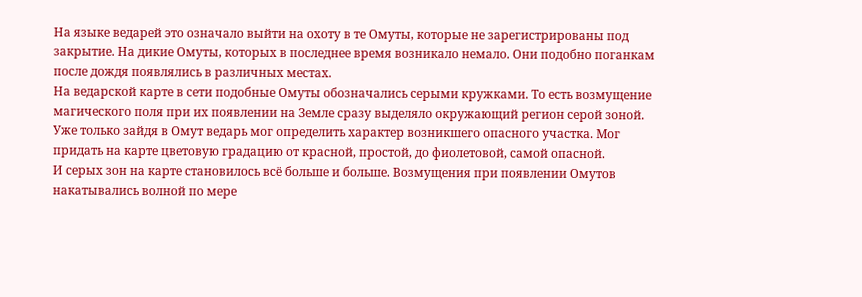На языке ведарей это означало выйти на охоту в те Омуты, которые не зарегистрированы под закрытие. На дикие Омуты, которых в последнее время возникало немало. Они подобно поганкам после дождя появлялись в различных местах.
На ведарской карте в сети подобные Омуты обозначались серыми кружками. То есть возмущение магического поля при их появлении на Земле сразу выделяло окружающий регион серой зоной.
Уже только зайдя в Омут ведарь мог определить характер возникшего опасного участка. Мог придать на карте цветовую градацию от красной, простой, до фиолетовой, самой опасной.
И серых зон на карте становилось всё больше и больше. Возмущения при появлении Омутов накатывались волной по мере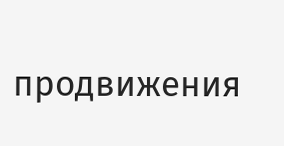продвижения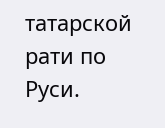татарской рати по Руси.